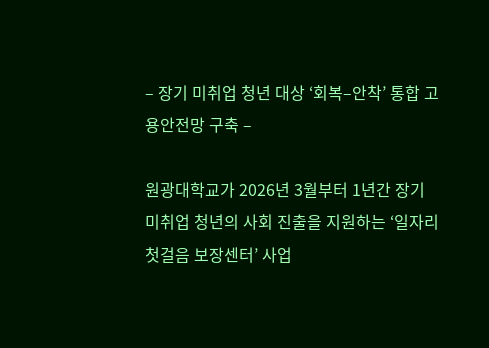– 장기 미취업 청년 대상 ‘회복–안착’ 통합 고용안전망 구축 –

원광대학교가 2026년 3월부터 1년간 장기 미취업 청년의 사회 진출을 지원하는 ‘일자리 첫걸음 보장센터’ 사업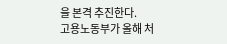을 본격 추진한다.
고용노동부가 올해 처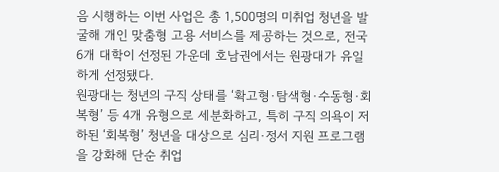음 시행하는 이번 사업은 총 1,500명의 미취업 청년을 발굴해 개인 맞춤형 고용 서비스를 제공하는 것으로, 전국 6개 대학이 선정된 가운데 호남권에서는 원광대가 유일하게 선정됐다.
원광대는 청년의 구직 상태를 ‘확고형·탐색형·수동형·회복형’ 등 4개 유형으로 세분화하고, 특히 구직 의욕이 저하된 ‘회복형’ 청년을 대상으로 심리·정서 지원 프로그램을 강화해 단순 취업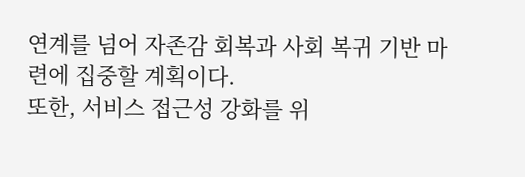연계를 넘어 자존감 회복과 사회 복귀 기반 마련에 집중할 계획이다.
또한, 서비스 접근성 강화를 위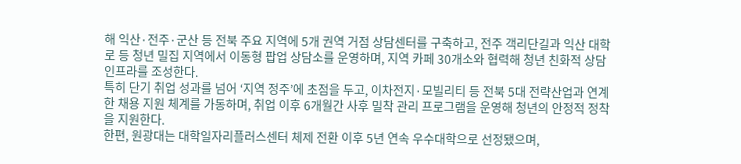해 익산·전주·군산 등 전북 주요 지역에 5개 권역 거점 상담센터를 구축하고, 전주 객리단길과 익산 대학로 등 청년 밀집 지역에서 이동형 팝업 상담소를 운영하며, 지역 카페 30개소와 협력해 청년 친화적 상담 인프라를 조성한다.
특히 단기 취업 성과를 넘어 ‘지역 정주’에 초점을 두고, 이차전지·모빌리티 등 전북 5대 전략산업과 연계한 채용 지원 체계를 가동하며, 취업 이후 6개월간 사후 밀착 관리 프로그램을 운영해 청년의 안정적 정착을 지원한다.
한편, 원광대는 대학일자리플러스센터 체제 전환 이후 5년 연속 우수대학으로 선정됐으며,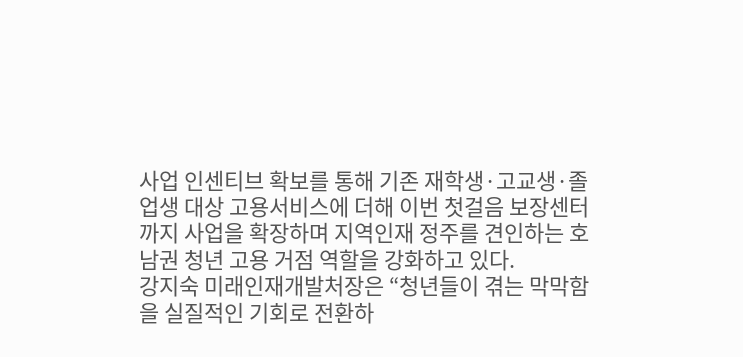사업 인센티브 확보를 통해 기존 재학생·고교생·졸업생 대상 고용서비스에 더해 이번 첫걸음 보장센터까지 사업을 확장하며 지역인재 정주를 견인하는 호남권 청년 고용 거점 역할을 강화하고 있다.
강지숙 미래인재개발처장은 “청년들이 겪는 막막함을 실질적인 기회로 전환하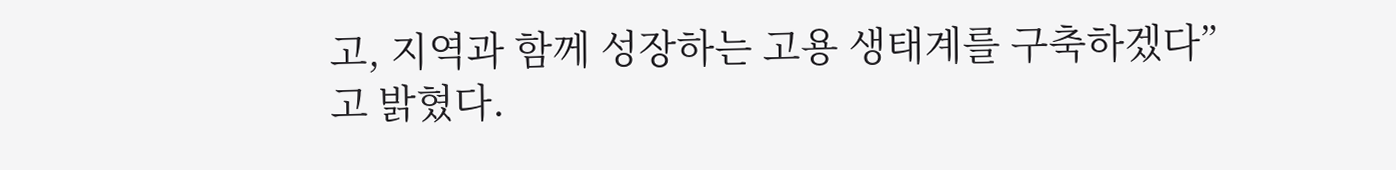고, 지역과 함께 성장하는 고용 생태계를 구축하겠다”고 밝혔다.